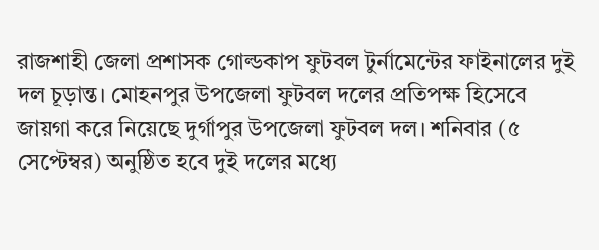রাজশাহী জেলা প্রশাসক গোল্ডকাপ ফুটবল টুর্নামেন্টের ফাইনালের দুই দল চূড়ান্ত। মোহনপুর উপজেলা ফুটবল দলের প্রতিপক্ষ হিসেবে জায়গা করে নিয়েছে দুর্গাপুর উপজেলা ফুটবল দল। শনিবার (৫ সেপ্টেম্বর) অনুষ্ঠিত হবে দুই দলের মধ্যে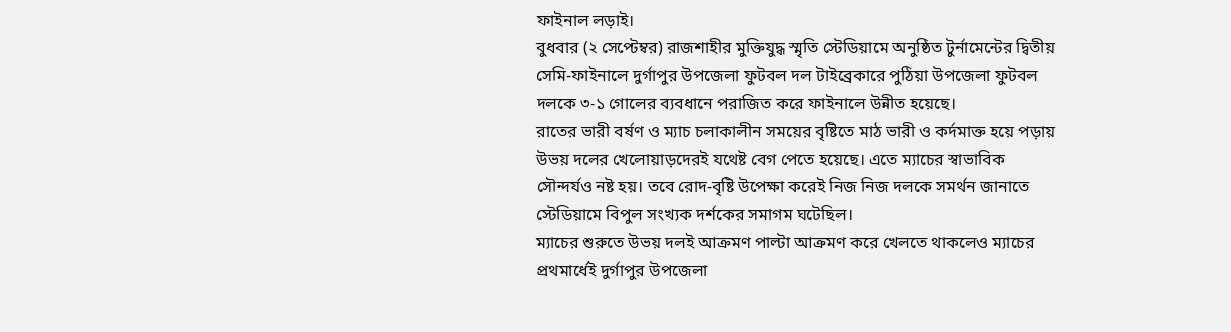ফাইনাল লড়াই।
বুধবার (২ সেপ্টেম্বর) রাজশাহীর মুক্তিযুদ্ধ স্মৃতি স্টেডিয়ামে অনুষ্ঠিত টুর্নামেন্টের দ্বিতীয় সেমি-ফাইনালে দুর্গাপুর উপজেলা ফুটবল দল টাইব্রেকারে পুঠিয়া উপজেলা ফুটবল দলকে ৩-১ গোলের ব্যবধানে পরাজিত করে ফাইনালে উন্নীত হয়েছে।
রাতের ভারী বর্ষণ ও ম্যাচ চলাকালীন সময়ের বৃষ্টিতে মাঠ ভারী ও কর্দমাক্ত হয়ে পড়ায় উভয় দলের খেলোয়াড়দেরই যথেষ্ট বেগ পেতে হয়েছে। এতে ম্যাচের স্বাভাবিক সৌন্দর্যও নষ্ট হয়। তবে রোদ-বৃষ্টি উপেক্ষা করেই নিজ নিজ দলকে সমর্থন জানাতে স্টেডিয়ামে বিপুল সংখ্যক দর্শকের সমাগম ঘটেছিল।
ম্যাচের শুরুতে উভয় দলই আক্রমণ পাল্টা আক্রমণ করে খেলতে থাকলেও ম্যাচের প্রথমার্ধেই দুর্গাপুর উপজেলা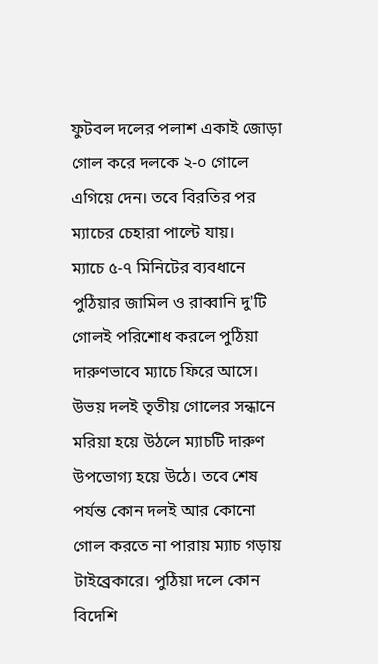ফুটবল দলের পলাশ একাই জোড়া গোল করে দলকে ২-০ গোলে এগিয়ে দেন। তবে বিরতির পর ম্যাচের চেহারা পাল্টে যায়।
ম্যাচে ৫-৭ মিনিটের ব্যবধানে পুঠিয়ার জামিল ও রাব্বানি দু'টি গোলই পরিশোধ করলে পুঠিয়া দারুণভাবে ম্যাচে ফিরে আসে। উভয় দলই তৃতীয় গোলের সন্ধানে মরিয়া হয়ে উঠলে ম্যাচটি দারুণ উপভোগ্য হয়ে উঠে। তবে শেষ পর্যন্ত কোন দলই আর কোনো গোল করতে না পারায় ম্যাচ গড়ায় টাইব্রেকারে। পুঠিয়া দলে কোন বিদেশি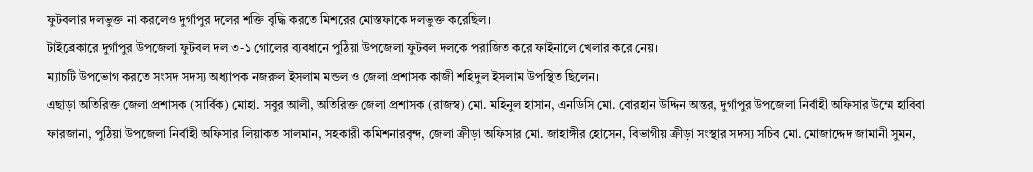ফুটবলার দলভুক্ত না করলেও দুর্গাপুর দলের শক্তি বৃদ্ধি করতে মিশরের মোস্তফাকে দলভুক্ত করেছিল।
টাইব্রেকারে দুর্গাপুর উপজেলা ফুটবল দল ৩-১ গোলের ব্যবধানে পুঠিয়া উপজেলা ফুটবল দলকে পরাজিত করে ফাইনালে খেলার করে নেয়।
ম্যাচটি উপভোগ করতে সংসদ সদস্য অধ্যাপক নজরুল ইসলাম মন্ডল ও জেলা প্রশাসক কাজী শহিদুল ইসলাম উপস্থিত ছিলেন।
এছাড়া অতিরিক্ত জেলা প্রশাসক (সার্বিক) মোহা. সবুর আলী, অতিরিক্ত জেলা প্রশাসক (রাজস্ব) মো. মহিনুল হাসান, এনডিসি মো. বোরহান উদ্দিন অন্তর, দুর্গাপুর উপজেলা নির্বাহী অফিসার উম্মে হাবিবা ফারজানা, পুঠিয়া উপজেলা নির্বাহী অফিসার লিয়াকত সালমান, সহকারী কমিশনারবৃন্দ, জেলা ক্রীড়া অফিসার মো. জাহাঙ্গীর হোসেন, বিভাগীয় ক্রীড়া সংস্থার সদস্য সচিব মো. মোজাদ্দেদ জামানী সুমন,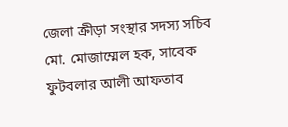জেলা ক্রীড়া সংস্থার সদস্য সচিব মো. মোজাম্মেল হক, সাবেক ফুটবলার আলী আফতাব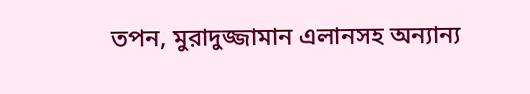তপন, মুরাদুজ্জামান এলানসহ অন্যান্য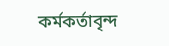কর্মকর্তাবৃন্দ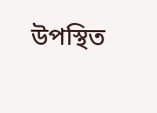উপস্থিত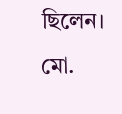ছিলেন।
মো.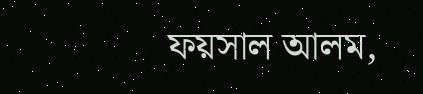ফয়সাল আলম,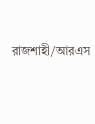রাজশাহী/আরএস